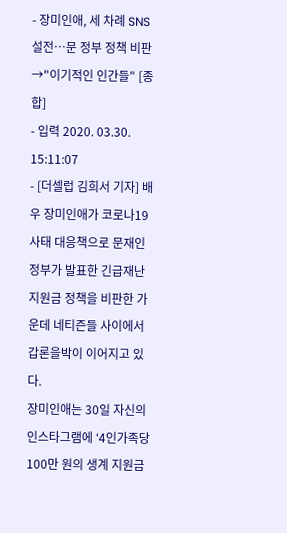- 장미인애, 세 차례 SNS 설전…문 정부 정책 비판→"이기적인 인간들" [종합]
- 입력 2020. 03.30. 15:11:07
- [더셀럽 김희서 기자] 배우 장미인애가 코로나19 사태 대응책으로 문재인 정부가 발표한 긴급재난지원금 정책을 비판한 가운데 네티즌들 사이에서 갑론을박이 이어지고 있다.
장미인애는 30일 자신의 인스타그램에 ‘4인가족당 100만 원의 생계 지원금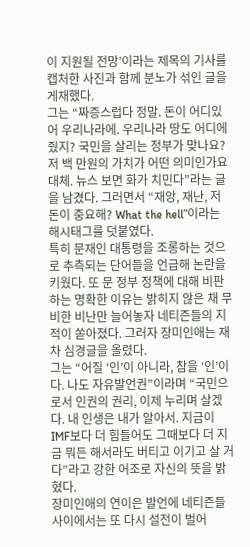이 지원될 전망’이라는 제목의 기사를 캡처한 사진과 함께 분노가 섞인 글을 게재했다.
그는 “짜증스럽다 정말. 돈이 어디있어 우리나라에. 우리나라 땅도 어디에 줬지? 국민을 살리는 정부가 맞나요? 저 백 만원의 가치가 어떤 의미인가요 대체. 뉴스 보면 화가 치민다”라는 글을 남겼다. 그러면서 “재앙, 재난, 저 돈이 중요해? What the hell”이라는 해시태그를 덧붙였다.
특히 문재인 대통령을 조롱하는 것으로 추측되는 단어들을 언급해 논란을 키웠다. 또 문 정부 정책에 대해 비판하는 명확한 이유는 밝히지 않은 채 무비한 비난만 늘어놓자 네티즌들의 지적이 쏟아졌다. 그러자 장미인애는 재차 심경글을 올렸다.
그는 “어질 ‘인’이 아니라, 참을 ‘인’이다. 나도 자유발언권”이라며 “국민으로서 인권의 권리, 이제 누리며 살겠다. 내 인생은 내가 알아서. 지금이 IMF보다 더 힘들어도 그때보다 더 지금 뭐든 해서라도 버티고 이기고 살 거다”라고 강한 어조로 자신의 뜻을 밝혔다.
장미인애의 연이은 발언에 네티즌들 사이에서는 또 다시 설전이 벌어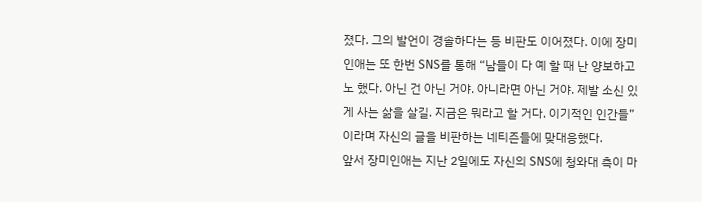졌다. 그의 발언이 경솔하다는 등 비판도 이어졌다. 이에 장미인애는 또 한번 SNS를 통해 “남들이 다 예 할 때 난 양보하고 노 했다. 아닌 건 아닌 거야. 아니라면 아닌 거야. 제발 소신 있게 사는 삶을 살길. 지금은 뭐라고 할 거다. 이기적인 인간들”이라며 자신의 글을 비판하는 네티즌들에 맞대응했다.
앞서 장미인애는 지난 2일에도 자신의 SNS에 청와대 측이 마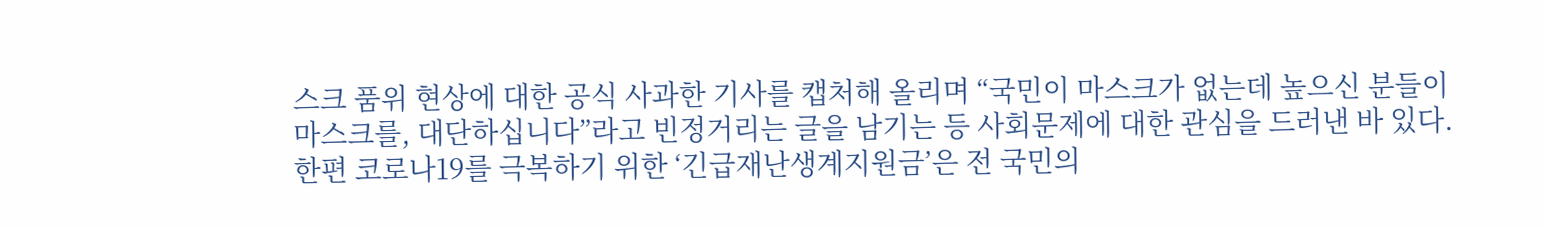스크 품위 현상에 대한 공식 사과한 기사를 캡처해 올리며 “국민이 마스크가 없는데 높으신 분들이 마스크를, 대단하십니다”라고 빈정거리는 글을 남기는 등 사회문제에 대한 관심을 드러낸 바 있다.
한편 코로나19를 극복하기 위한 ‘긴급재난생계지원금’은 전 국민의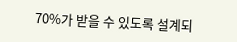70%가 받을 수 있도록 설계되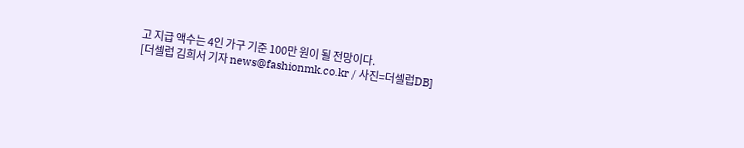고 지급 액수는 4인 가구 기준 100만 원이 될 전망이다.
[더셀럽 김희서 기자 news@fashionmk.co.kr / 사진=더셀럽DB]